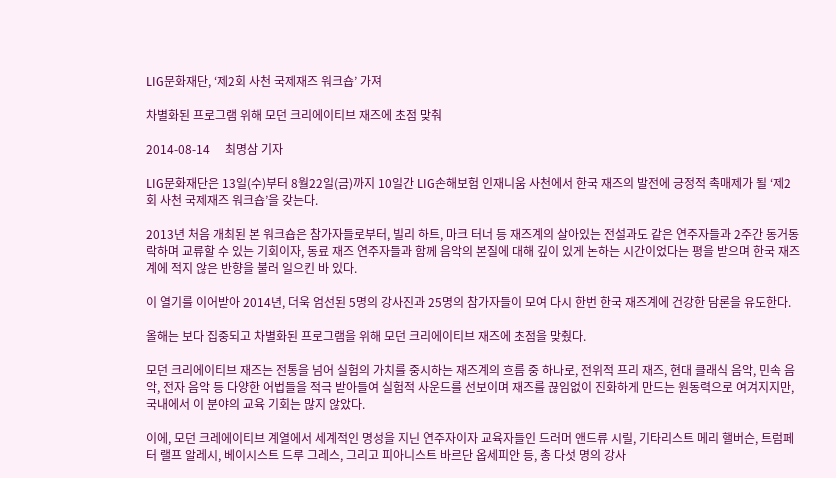LIG문화재단, ‘제2회 사천 국제재즈 워크숍’ 가져

차별화된 프로그램 위해 모던 크리에이티브 재즈에 초점 맞춰

2014-08-14     최명삼 기자

LIG문화재단은 13일(수)부터 8월22일(금)까지 10일간 LIG손해보험 인재니움 사천에서 한국 재즈의 발전에 긍정적 촉매제가 될 ‘제2회 사천 국제재즈 워크숍’을 갖는다.

2013년 처음 개최된 본 워크숍은 참가자들로부터, 빌리 하트, 마크 터너 등 재즈계의 살아있는 전설과도 같은 연주자들과 2주간 동거동락하며 교류할 수 있는 기회이자, 동료 재즈 연주자들과 함께 음악의 본질에 대해 깊이 있게 논하는 시간이었다는 평을 받으며 한국 재즈계에 적지 않은 반향을 불러 일으킨 바 있다.

이 열기를 이어받아 2014년, 더욱 엄선된 5명의 강사진과 25명의 참가자들이 모여 다시 한번 한국 재즈계에 건강한 담론을 유도한다.

올해는 보다 집중되고 차별화된 프로그램을 위해 모던 크리에이티브 재즈에 초점을 맞췄다.

모던 크리에이티브 재즈는 전통을 넘어 실험의 가치를 중시하는 재즈계의 흐름 중 하나로, 전위적 프리 재즈, 현대 클래식 음악, 민속 음악, 전자 음악 등 다양한 어법들을 적극 받아들여 실험적 사운드를 선보이며 재즈를 끊임없이 진화하게 만드는 원동력으로 여겨지지만, 국내에서 이 분야의 교육 기회는 많지 않았다.

이에, 모던 크레에이티브 계열에서 세계적인 명성을 지닌 연주자이자 교육자들인 드러머 앤드류 시릴, 기타리스트 메리 핼버슨, 트럼페터 랠프 알레시, 베이시스트 드루 그레스, 그리고 피아니스트 바르단 옵세피안 등, 총 다섯 명의 강사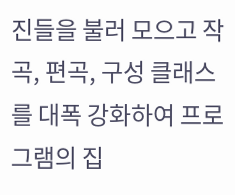진들을 불러 모으고 작곡, 편곡, 구성 클래스를 대폭 강화하여 프로그램의 집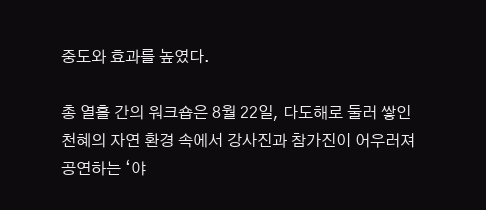중도와 효과를 높였다.

총 열흘 간의 워크숍은 8월 22일, 다도해로 둘러 쌓인 천혜의 자연 환경 속에서 강사진과 참가진이 어우러져 공연하는 ‘야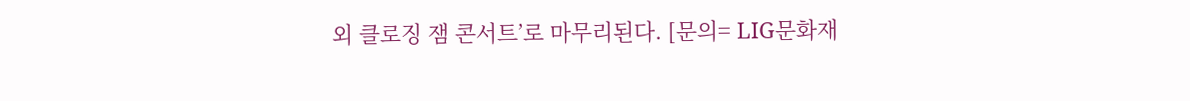외 클로징 잼 콘서트’로 마무리된다. [문의= LIG문화재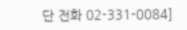단 전화 02-331-0084]